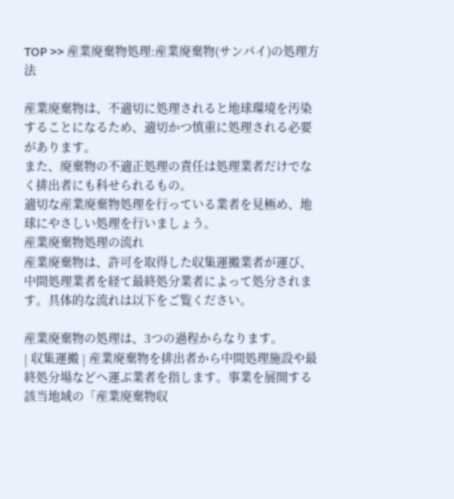TOP >> 産業廃棄物処理:産業廃棄物(サンパイ)の処理方法

産業廃棄物は、不適切に処理されると地球環境を汚染することになるため、適切かつ慎重に処理される必要があります。
また、廃棄物の不適正処理の責任は処理業者だけでなく排出者にも科せられるもの。
適切な産業廃棄物処理を行っている業者を見極め、地球にやさしい処理を行いましょう。
産業廃棄物処理の流れ
産業廃棄物は、許可を取得した収集運搬業者が運び、中間処理業者を経て最終処分業者によって処分されます。具体的な流れは以下をご覧ください。

産業廃棄物の処理は、3つの過程からなります。
| 収集運搬 | 産業廃棄物を排出者から中間処理施設や最終処分場などヘ運ぶ業者を指します。事業を展開する該当地域の「産業廃棄物収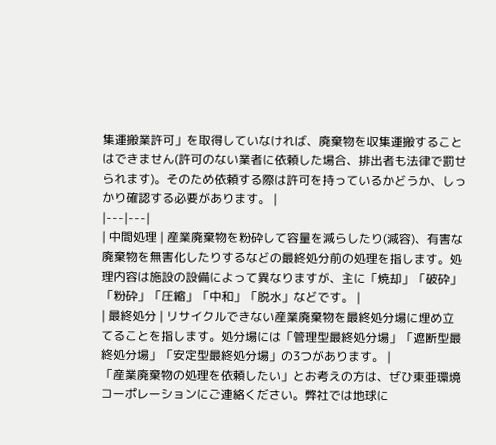集運搬業許可」を取得していなければ、廃棄物を収集運搬することはできません(許可のない業者に依頼した場合、排出者も法律で罰せられます)。そのため依頼する際は許可を持っているかどうか、しっかり確認する必要があります。 |
|---|---|
| 中間処理 | 産業廃棄物を粉砕して容量を減らしたり(減容)、有害な廃棄物を無害化したりするなどの最終処分前の処理を指します。処理内容は施設の設備によって異なりますが、主に「焼却」「破砕」「粉砕」「圧縮」「中和」「脱水」などです。 |
| 最終処分 | リサイクルできない産業廃棄物を最終処分場に埋め立てることを指します。処分場には「管理型最終処分場」「遮断型最終処分場」「安定型最終処分場」の3つがあります。 |
「産業廃棄物の処理を依頼したい」とお考えの方は、ぜひ東亜環境コーポレーションにご連絡ください。弊社では地球に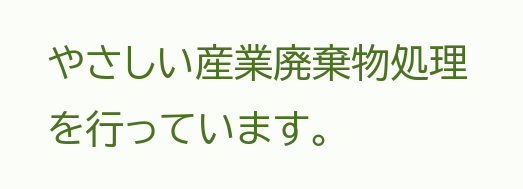やさしい産業廃棄物処理を行っています。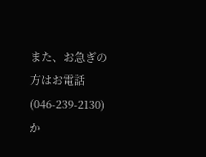また、お急ぎの方はお電話(046-239-2130)か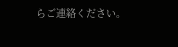らご連絡ください。